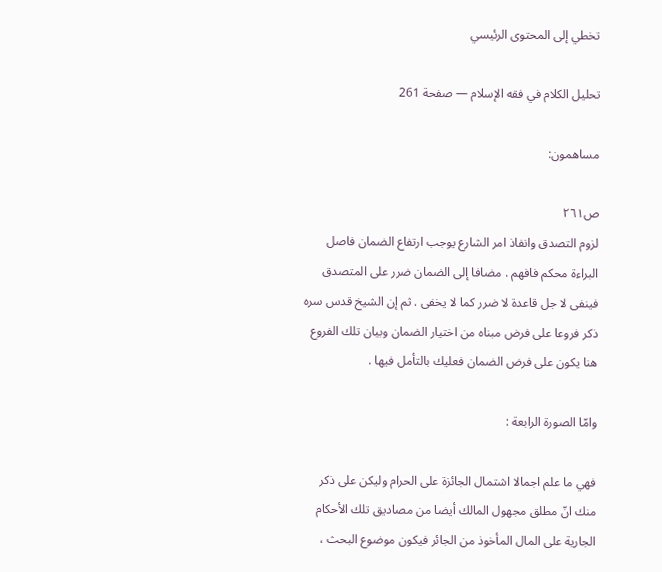تخطي إلى المحتوى الرئيسي

تحليل الكلام في فقه الإسلام — صفحة 261

مساهمون:

ص٢٦١
لزوم التصدق وانفاذ امر الشارع يوجب ارتفاع الضمان فاصل البراءة محكم فافهم . مضافا إلى الضمان ضرر على المتصدق فينفى لا جل قاعدة لا ضرر كما لا يخفى . ثم إن الشيخ قدس سره ذكر فروعا على فرض مبناه من اختيار الضمان وبيان تلك الفروع هنا يكون على فرض الضمان فعليك بالتأمل فيها .

وامّا الصورة الرابعة :

فهي ما علم اجمالا اشتمال الجائزة على الحرام وليكن على ذكر منك انّ مطلق مجهول المالك أيضا من مصاديق تلك الأحكام الجارية على المال المأخوذ من الجائر فيكون موضوع البحث ،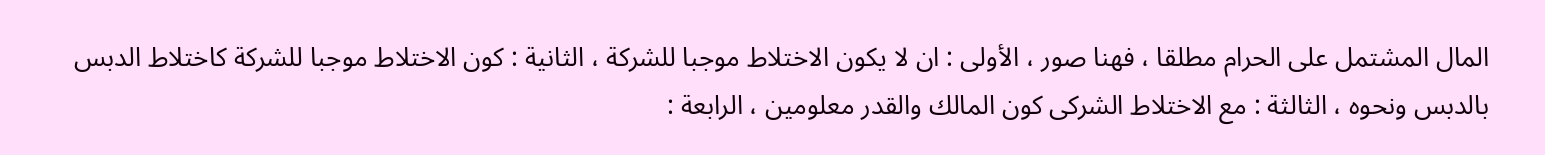المال المشتمل على الحرام مطلقا ، فهنا صور ، الأولى : ان لا يكون الاختلاط موجبا للشركة ، الثانية : كون الاختلاط موجبا للشركة كاختلاط الدبس بالدبس ونحوه ، الثالثة : مع الاختلاط الشركى كون المالك والقدر معلومين ، الرابعة :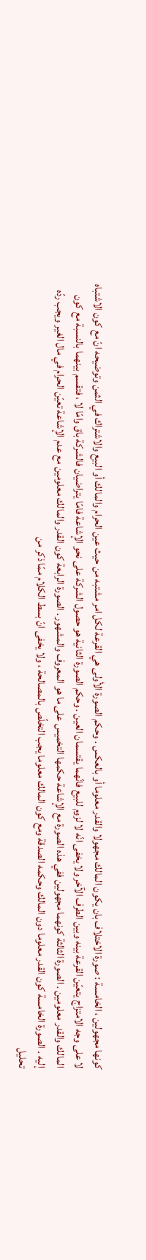كونها مجهولين ، الخامسة : صورة الاختلاف بان يكون المالك مجهولا والقدر معلوما أو بالعكس . وحكم الصورة الأولى هي القرعة لكل امر مشتبه من حيث عين الحرام والمالك أو البيع والاشتراك في الثمن وتوضيحه انّ مع كون الاشتباه لا على وجه الامتزاج يتعيّن القرعة بينه وبين الطرف الآخر ولا يخفى انّه لا لزوم للبيع فانّهما يقتسمان العين . وحكم الصورة الثانية هو حصول الشركة على نحو الإشاعة فامّا يتراضيان فالشركة باق وامّا لا ، فتقسم بينهما بالنسبة مع كون المالك والقدر معلومين . الصورة الثالثة كونهما مجهولين ففي هذه الصورة مع الإشاعة حكمها التخميس على ما هو المعروف والمشهور . الصورة الرابعة كون القدر والمالك معلومين مع عدم الإشاعة تعيّن الحرام في مال الغير ويجب ردّه إليه . الصورة الخامسة كون القدر معلوما دون المالك وحكمه الصدقة ومع كون المالك معلوما يجب التخلّص بالمصالحة ، ولا يخفى انّ بسط الكلام ممّا ذكر من
تحليل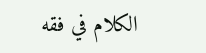الكلام في فقه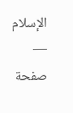الإسلام — صفحة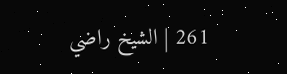261 | الشيخ راضي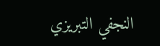النجفي التبريزي